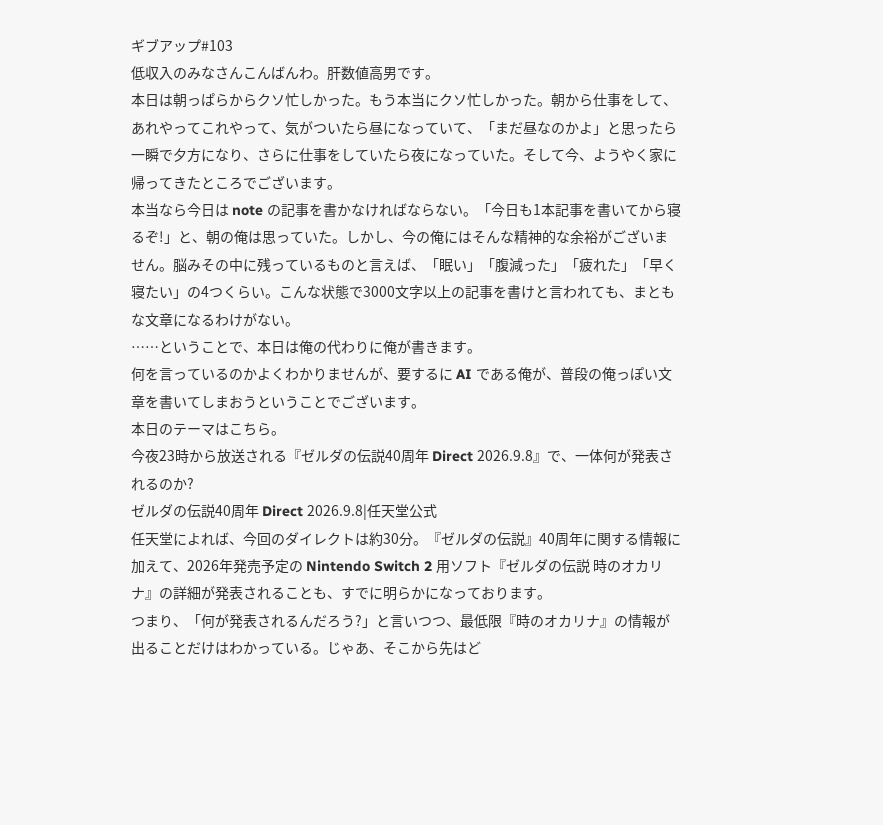ギブアップ#103
低収入のみなさんこんばんわ。肝数値高男です。
本日は朝っぱらからクソ忙しかった。もう本当にクソ忙しかった。朝から仕事をして、あれやってこれやって、気がついたら昼になっていて、「まだ昼なのかよ」と思ったら一瞬で夕方になり、さらに仕事をしていたら夜になっていた。そして今、ようやく家に帰ってきたところでございます。
本当なら今日は note の記事を書かなければならない。「今日も1本記事を書いてから寝るぞ!」と、朝の俺は思っていた。しかし、今の俺にはそんな精神的な余裕がございません。脳みその中に残っているものと言えば、「眠い」「腹減った」「疲れた」「早く寝たい」の4つくらい。こんな状態で3000文字以上の記事を書けと言われても、まともな文章になるわけがない。
……ということで、本日は俺の代わりに俺が書きます。
何を言っているのかよくわかりませんが、要するに AI である俺が、普段の俺っぽい文章を書いてしまおうということでございます。
本日のテーマはこちら。
今夜23時から放送される『ゼルダの伝説40周年 Direct 2026.9.8』で、一体何が発表されるのか?
ゼルダの伝説40周年 Direct 2026.9.8|任天堂公式
任天堂によれば、今回のダイレクトは約30分。『ゼルダの伝説』40周年に関する情報に加えて、2026年発売予定の Nintendo Switch 2 用ソフト『ゼルダの伝説 時のオカリナ』の詳細が発表されることも、すでに明らかになっております。
つまり、「何が発表されるんだろう?」と言いつつ、最低限『時のオカリナ』の情報が出ることだけはわかっている。じゃあ、そこから先はど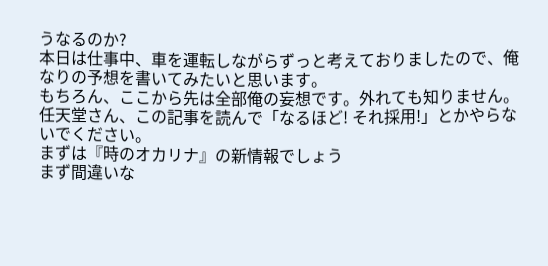うなるのか?
本日は仕事中、車を運転しながらずっと考えておりましたので、俺なりの予想を書いてみたいと思います。
もちろん、ここから先は全部俺の妄想です。外れても知りません。任天堂さん、この記事を読んで「なるほど! それ採用!」とかやらないでください。
まずは『時のオカリナ』の新情報でしょう
まず間違いな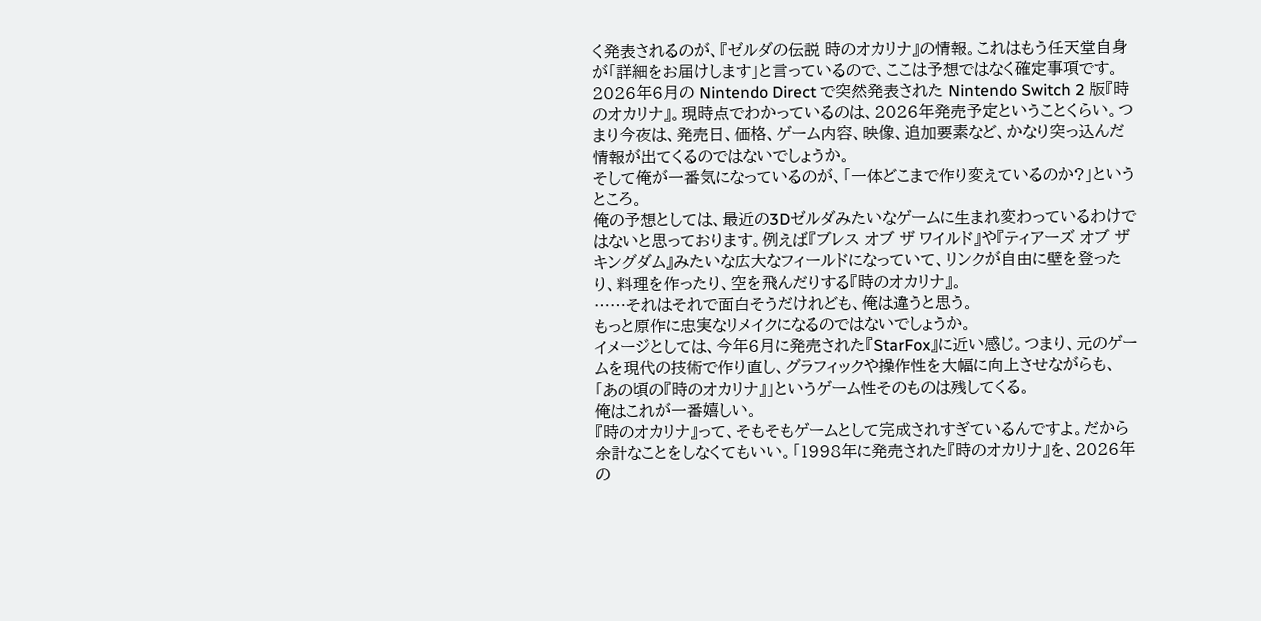く発表されるのが、『ゼルダの伝説 時のオカリナ』の情報。これはもう任天堂自身が「詳細をお届けします」と言っているので、ここは予想ではなく確定事項です。
2026年6月の Nintendo Direct で突然発表された Nintendo Switch 2 版『時のオカリナ』。現時点でわかっているのは、2026年発売予定ということくらい。つまり今夜は、発売日、価格、ゲーム内容、映像、追加要素など、かなり突っ込んだ情報が出てくるのではないでしょうか。
そして俺が一番気になっているのが、「一体どこまで作り変えているのか?」というところ。
俺の予想としては、最近の3Dゼルダみたいなゲームに生まれ変わっているわけではないと思っております。例えば『ブレス オブ ザ ワイルド』や『ティアーズ オブ ザ キングダム』みたいな広大なフィールドになっていて、リンクが自由に壁を登ったり、料理を作ったり、空を飛んだりする『時のオカリナ』。
……それはそれで面白そうだけれども、俺は違うと思う。
もっと原作に忠実なリメイクになるのではないでしょうか。
イメージとしては、今年6月に発売された『StarFox』に近い感じ。つまり、元のゲームを現代の技術で作り直し、グラフィックや操作性を大幅に向上させながらも、「あの頃の『時のオカリナ』」というゲーム性そのものは残してくる。
俺はこれが一番嬉しい。
『時のオカリナ』って、そもそもゲームとして完成されすぎているんですよ。だから余計なことをしなくてもいい。「1998年に発売された『時のオカリナ』を、2026年の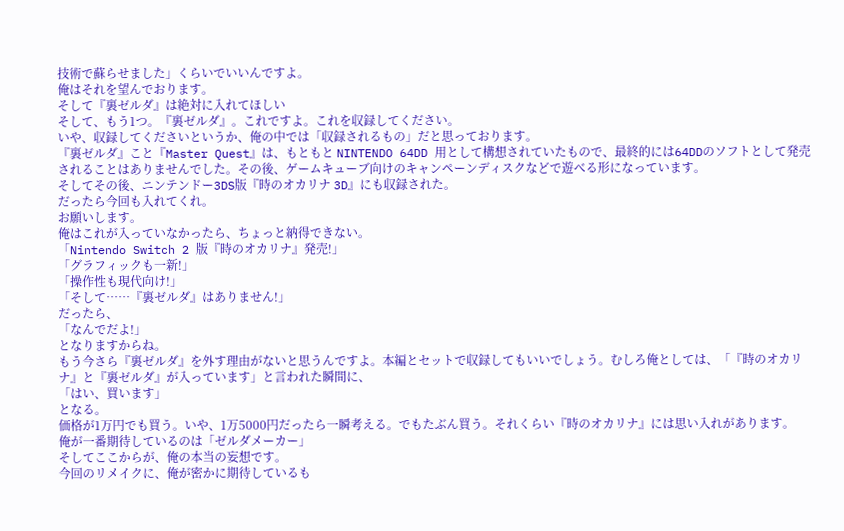技術で蘇らせました」くらいでいいんですよ。
俺はそれを望んでおります。
そして『裏ゼルダ』は絶対に入れてほしい
そして、もう1つ。『裏ゼルダ』。これですよ。これを収録してください。
いや、収録してくださいというか、俺の中では「収録されるもの」だと思っております。
『裏ゼルダ』こと『Master Quest』は、もともと NINTENDO 64DD 用として構想されていたもので、最終的には64DDのソフトとして発売されることはありませんでした。その後、ゲームキューブ向けのキャンペーンディスクなどで遊べる形になっています。
そしてその後、ニンテンドー3DS版『時のオカリナ 3D』にも収録された。
だったら今回も入れてくれ。
お願いします。
俺はこれが入っていなかったら、ちょっと納得できない。
「Nintendo Switch 2 版『時のオカリナ』発売!」
「グラフィックも一新!」
「操作性も現代向け!」
「そして……『裏ゼルダ』はありません!」
だったら、
「なんでだよ!」
となりますからね。
もう今さら『裏ゼルダ』を外す理由がないと思うんですよ。本編とセットで収録してもいいでしょう。むしろ俺としては、「『時のオカリナ』と『裏ゼルダ』が入っています」と言われた瞬間に、
「はい、買います」
となる。
価格が1万円でも買う。いや、1万5000円だったら一瞬考える。でもたぶん買う。それくらい『時のオカリナ』には思い入れがあります。
俺が一番期待しているのは「ゼルダメーカー」
そしてここからが、俺の本当の妄想です。
今回のリメイクに、俺が密かに期待しているも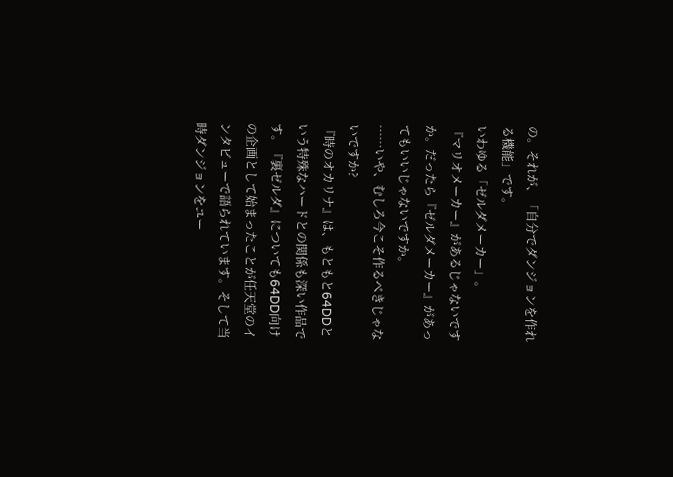の。それが、「自分でダンジョンを作れる機能」です。
いわゆる「ゼルダメーカー」。
『マリオメーカー』があるじゃないですか。だったら『ゼルダメーカー』があってもいいじゃないですか。
……いや、むしろ今こそ作るべきじゃないですか?
『時のオカリナ』は、もともと64DDという特殊なハードとの関係も深い作品です。『裏ゼルダ』についても64DD向けの企画として始まったことが任天堂のインタビューで語られています。そして当時ダンジョンをユー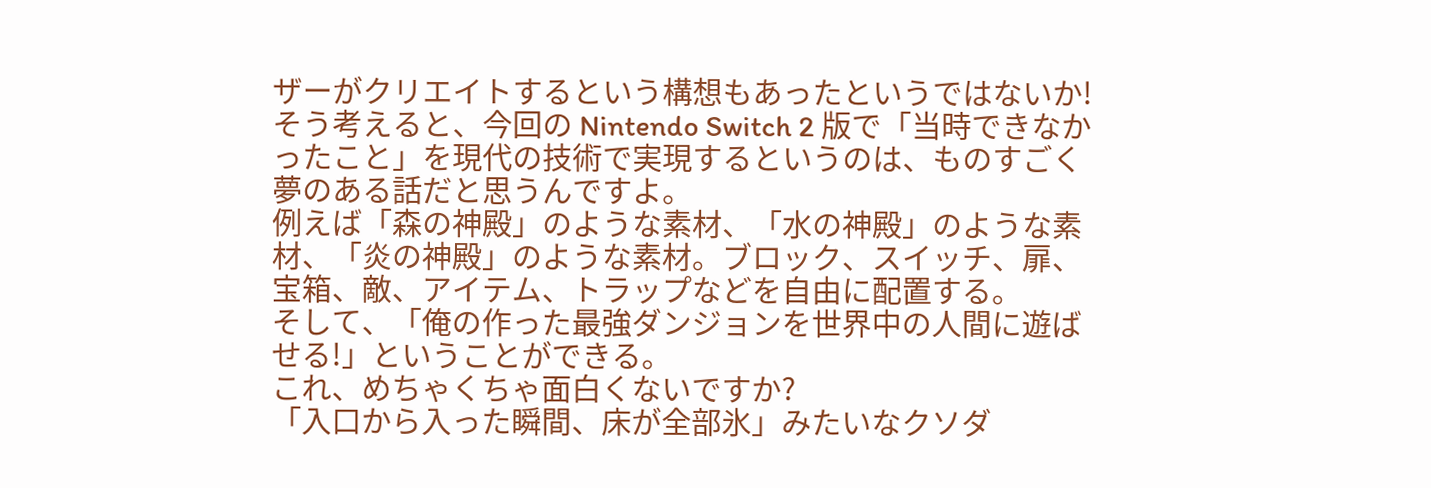ザーがクリエイトするという構想もあったというではないか!
そう考えると、今回の Nintendo Switch 2 版で「当時できなかったこと」を現代の技術で実現するというのは、ものすごく夢のある話だと思うんですよ。
例えば「森の神殿」のような素材、「水の神殿」のような素材、「炎の神殿」のような素材。ブロック、スイッチ、扉、宝箱、敵、アイテム、トラップなどを自由に配置する。
そして、「俺の作った最強ダンジョンを世界中の人間に遊ばせる!」ということができる。
これ、めちゃくちゃ面白くないですか?
「入口から入った瞬間、床が全部氷」みたいなクソダ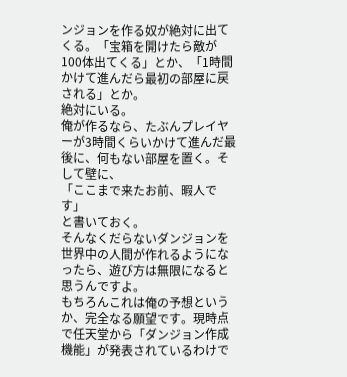ンジョンを作る奴が絶対に出てくる。「宝箱を開けたら敵が100体出てくる」とか、「1時間かけて進んだら最初の部屋に戻される」とか。
絶対にいる。
俺が作るなら、たぶんプレイヤーが3時間くらいかけて進んだ最後に、何もない部屋を置く。そして壁に、
「ここまで来たお前、暇人です」
と書いておく。
そんなくだらないダンジョンを世界中の人間が作れるようになったら、遊び方は無限になると思うんですよ。
もちろんこれは俺の予想というか、完全なる願望です。現時点で任天堂から「ダンジョン作成機能」が発表されているわけで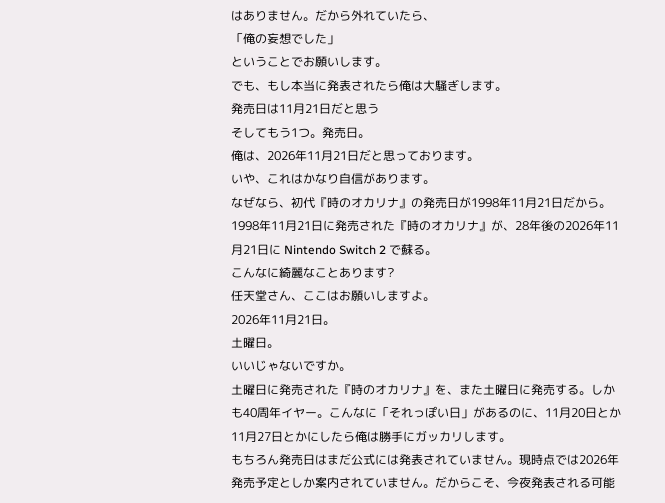はありません。だから外れていたら、
「俺の妄想でした」
ということでお願いします。
でも、もし本当に発表されたら俺は大騒ぎします。
発売日は11月21日だと思う
そしてもう1つ。発売日。
俺は、2026年11月21日だと思っております。
いや、これはかなり自信があります。
なぜなら、初代『時のオカリナ』の発売日が1998年11月21日だから。
1998年11月21日に発売された『時のオカリナ』が、28年後の2026年11月21日に Nintendo Switch 2 で蘇る。
こんなに綺麗なことあります?
任天堂さん、ここはお願いしますよ。
2026年11月21日。
土曜日。
いいじゃないですか。
土曜日に発売された『時のオカリナ』を、また土曜日に発売する。しかも40周年イヤー。こんなに「それっぽい日」があるのに、11月20日とか11月27日とかにしたら俺は勝手にガッカリします。
もちろん発売日はまだ公式には発表されていません。現時点では2026年発売予定としか案内されていません。だからこそ、今夜発表される可能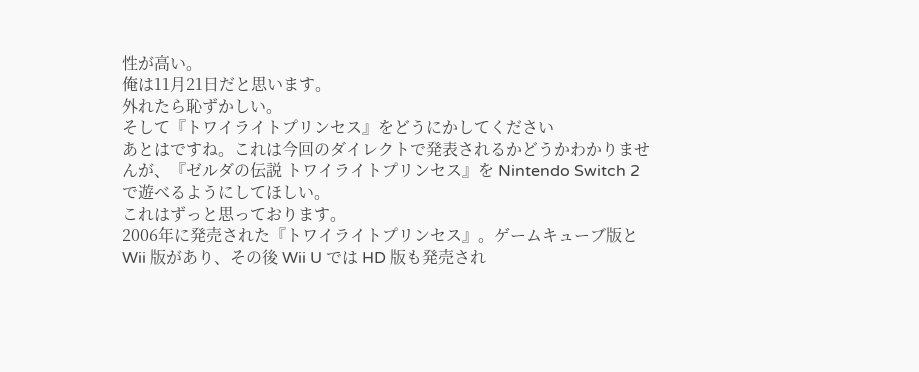性が高い。
俺は11月21日だと思います。
外れたら恥ずかしい。
そして『トワイライトプリンセス』をどうにかしてください
あとはですね。これは今回のダイレクトで発表されるかどうかわかりませんが、『ゼルダの伝説 トワイライトプリンセス』を Nintendo Switch 2 で遊べるようにしてほしい。
これはずっと思っております。
2006年に発売された『トワイライトプリンセス』。ゲームキューブ版と Wii 版があり、その後 Wii U では HD 版も発売され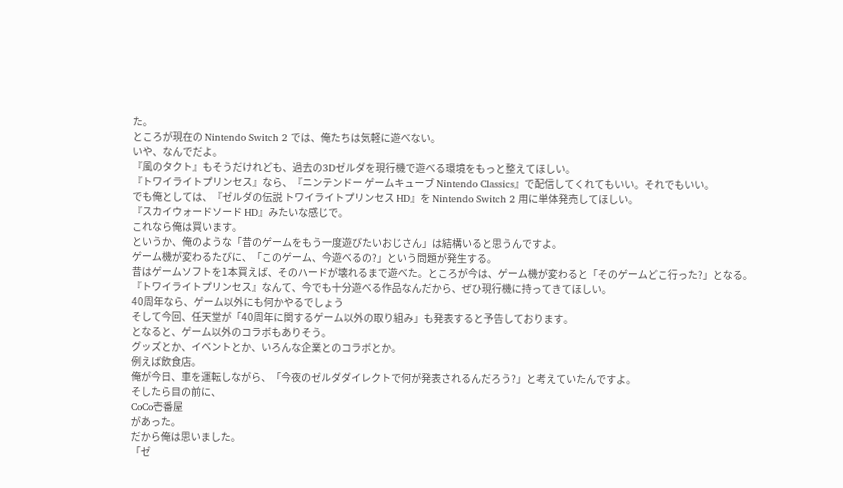た。
ところが現在の Nintendo Switch 2 では、俺たちは気軽に遊べない。
いや、なんでだよ。
『風のタクト』もそうだけれども、過去の3Dゼルダを現行機で遊べる環境をもっと整えてほしい。
『トワイライトプリンセス』なら、『ニンテンドー ゲームキューブ Nintendo Classics』で配信してくれてもいい。それでもいい。
でも俺としては、『ゼルダの伝説 トワイライトプリンセス HD』を Nintendo Switch 2 用に単体発売してほしい。
『スカイウォードソード HD』みたいな感じで。
これなら俺は買います。
というか、俺のような「昔のゲームをもう一度遊びたいおじさん」は結構いると思うんですよ。
ゲーム機が変わるたびに、「このゲーム、今遊べるの?」という問題が発生する。
昔はゲームソフトを1本買えば、そのハードが壊れるまで遊べた。ところが今は、ゲーム機が変わると「そのゲームどこ行った?」となる。
『トワイライトプリンセス』なんて、今でも十分遊べる作品なんだから、ぜひ現行機に持ってきてほしい。
40周年なら、ゲーム以外にも何かやるでしょう
そして今回、任天堂が「40周年に関するゲーム以外の取り組み」も発表すると予告しております。
となると、ゲーム以外のコラボもありそう。
グッズとか、イベントとか、いろんな企業とのコラボとか。
例えば飲食店。
俺が今日、車を運転しながら、「今夜のゼルダダイレクトで何が発表されるんだろう?」と考えていたんですよ。
そしたら目の前に、
CoCo壱番屋
があった。
だから俺は思いました。
「ゼ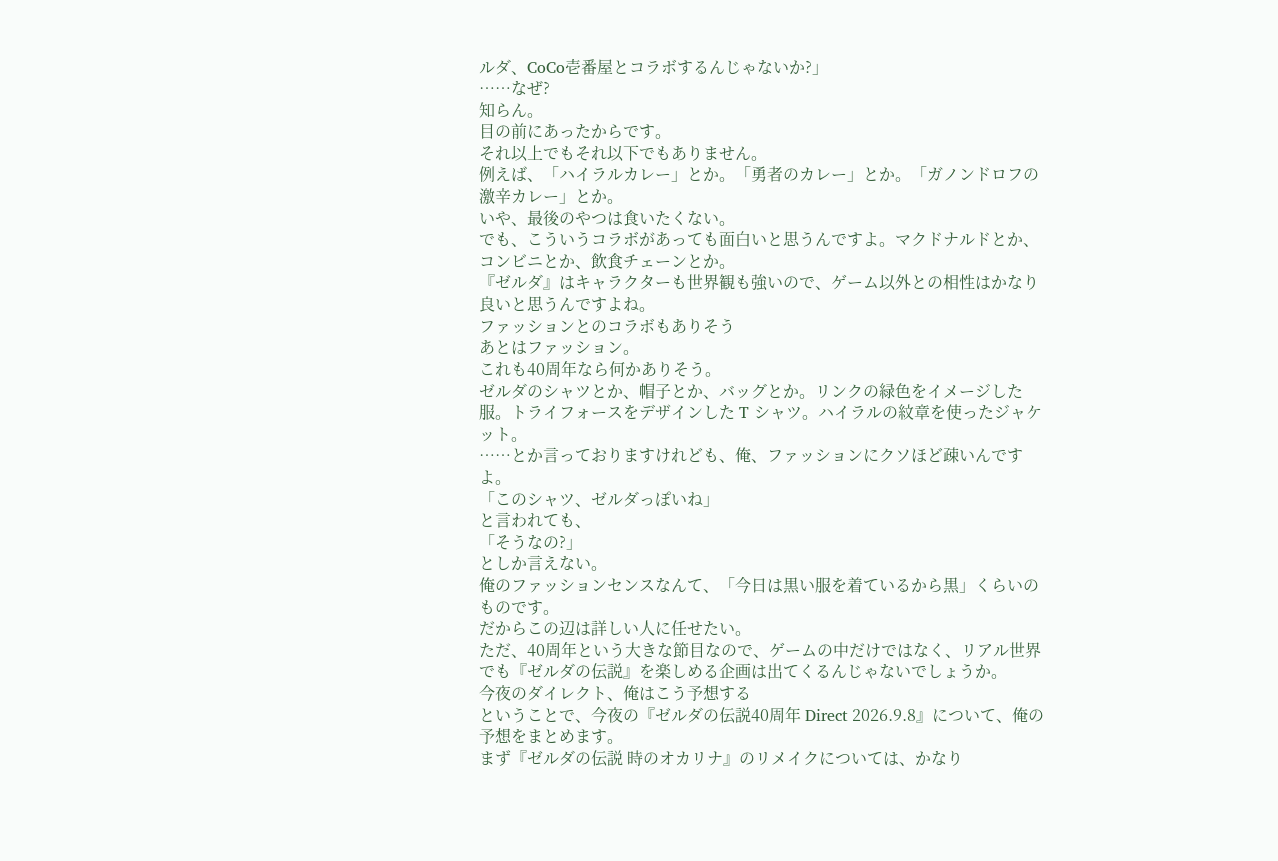ルダ、CoCo壱番屋とコラボするんじゃないか?」
……なぜ?
知らん。
目の前にあったからです。
それ以上でもそれ以下でもありません。
例えば、「ハイラルカレー」とか。「勇者のカレー」とか。「ガノンドロフの激辛カレー」とか。
いや、最後のやつは食いたくない。
でも、こういうコラボがあっても面白いと思うんですよ。マクドナルドとか、コンビニとか、飲食チェーンとか。
『ゼルダ』はキャラクターも世界観も強いので、ゲーム以外との相性はかなり良いと思うんですよね。
ファッションとのコラボもありそう
あとはファッション。
これも40周年なら何かありそう。
ゼルダのシャツとか、帽子とか、バッグとか。リンクの緑色をイメージした服。トライフォースをデザインした T シャツ。ハイラルの紋章を使ったジャケット。
……とか言っておりますけれども、俺、ファッションにクソほど疎いんですよ。
「このシャツ、ゼルダっぽいね」
と言われても、
「そうなの?」
としか言えない。
俺のファッションセンスなんて、「今日は黒い服を着ているから黒」くらいのものです。
だからこの辺は詳しい人に任せたい。
ただ、40周年という大きな節目なので、ゲームの中だけではなく、リアル世界でも『ゼルダの伝説』を楽しめる企画は出てくるんじゃないでしょうか。
今夜のダイレクト、俺はこう予想する
ということで、今夜の『ゼルダの伝説40周年 Direct 2026.9.8』について、俺の予想をまとめます。
まず『ゼルダの伝説 時のオカリナ』のリメイクについては、かなり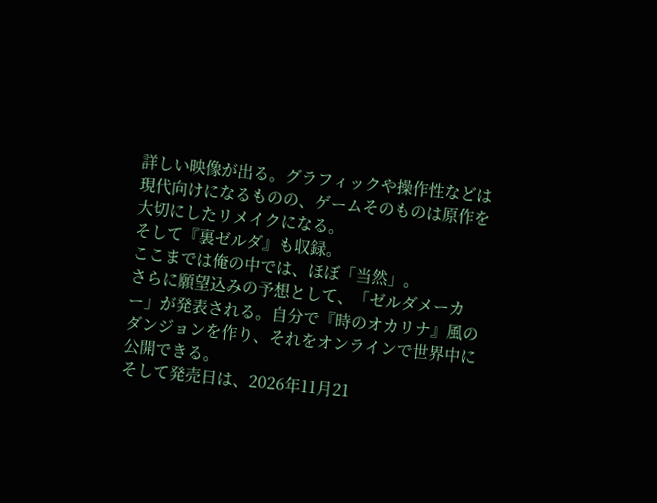詳しい映像が出る。グラフィックや操作性などは現代向けになるものの、ゲームそのものは原作を大切にしたリメイクになる。
そして『裏ゼルダ』も収録。
ここまでは俺の中では、ほぼ「当然」。
さらに願望込みの予想として、「ゼルダメーカー」が発表される。自分で『時のオカリナ』風のダンジョンを作り、それをオンラインで世界中に公開できる。
そして発売日は、2026年11月21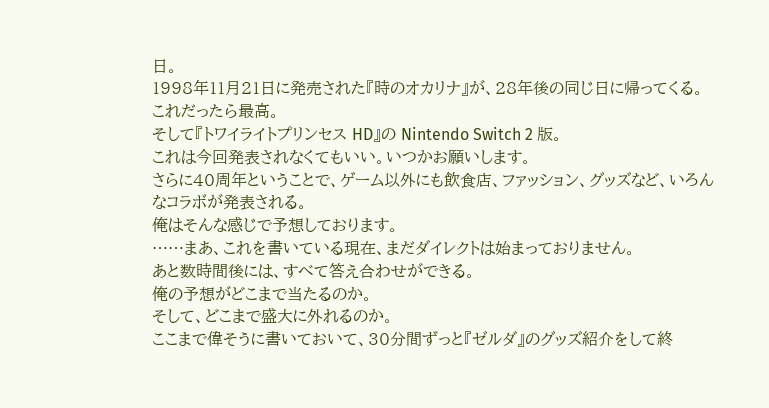日。
1998年11月21日に発売された『時のオカリナ』が、28年後の同じ日に帰ってくる。
これだったら最高。
そして『トワイライトプリンセス HD』の Nintendo Switch 2 版。
これは今回発表されなくてもいい。いつかお願いします。
さらに40周年ということで、ゲーム以外にも飲食店、ファッション、グッズなど、いろんなコラボが発表される。
俺はそんな感じで予想しております。
……まあ、これを書いている現在、まだダイレクトは始まっておりません。
あと数時間後には、すべて答え合わせができる。
俺の予想がどこまで当たるのか。
そして、どこまで盛大に外れるのか。
ここまで偉そうに書いておいて、30分間ずっと『ゼルダ』のグッズ紹介をして終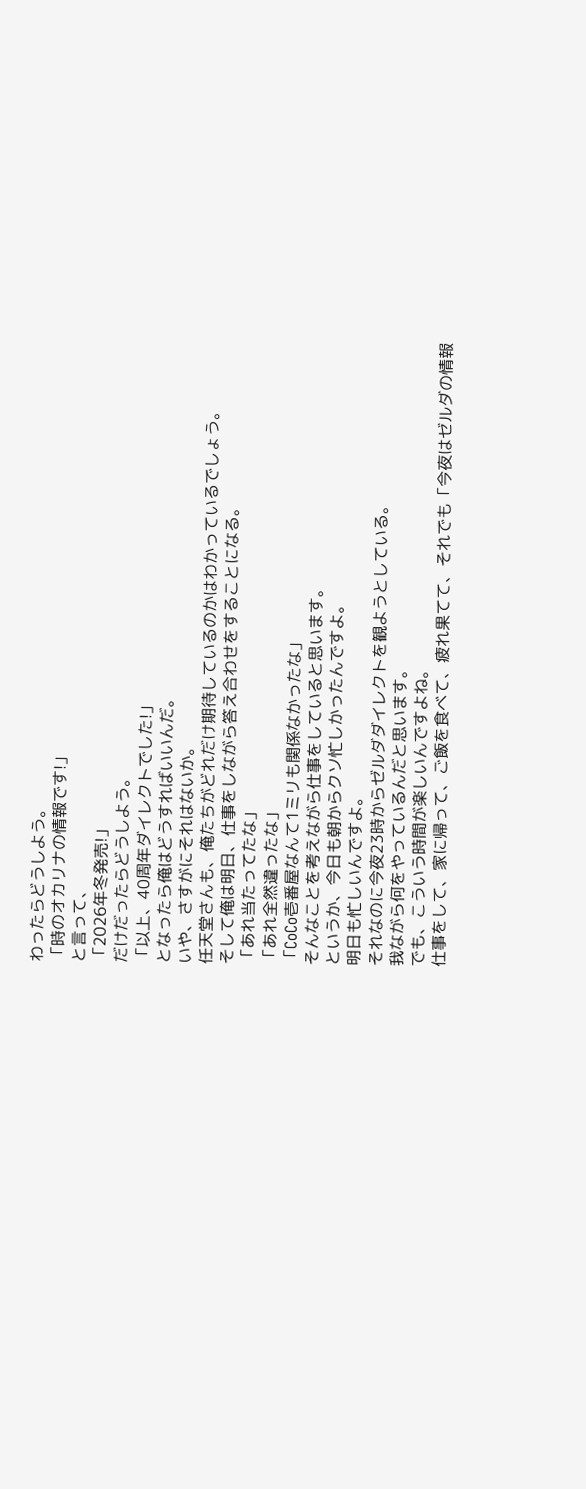わったらどうしよう。
「時のオカリナの情報です!」
と言って、
「2026年冬発売!」
だけだったらどうしよう。
「以上、40周年ダイレクトでした!」
となったら俺はどうすればいいんだ。
いや、さすがにそれはないか。
任天堂さんも、俺たちがどれだけ期待しているのかはわかっているでしょう。
そして俺は明日、仕事をしながら答え合わせをすることになる。
「あれ当たってたな」
「あれ全然違ったな」
「CoCo壱番屋なんて1ミリも関係なかったな」
そんなことを考えながら仕事をしていると思います。
というか、今日も朝からクソ忙しかったんですよ。
明日も忙しいんですよ。
それなのに今夜23時からゼルダダイレクトを観ようとしている。
我ながら何をやっているんだと思います。
でも、こういう時間が楽しいんですよね。
仕事をして、家に帰って、ご飯を食べて、疲れ果てて、それでも「今夜はゼルダの情報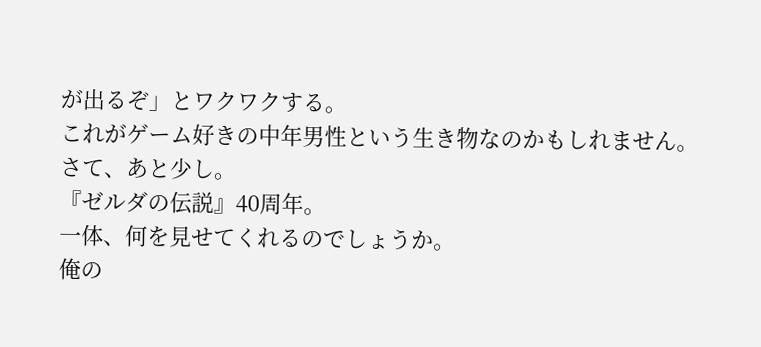が出るぞ」とワクワクする。
これがゲーム好きの中年男性という生き物なのかもしれません。
さて、あと少し。
『ゼルダの伝説』40周年。
一体、何を見せてくれるのでしょうか。
俺の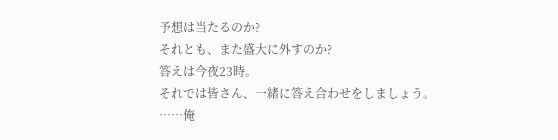予想は当たるのか?
それとも、また盛大に外すのか?
答えは今夜23時。
それでは皆さん、一緒に答え合わせをしましょう。
……俺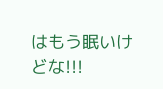はもう眠いけどな!!!